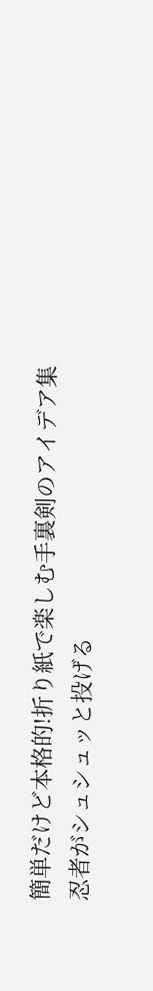簡単だけど本格的!折り紙で楽しむ手裏剣のアイデア集
忍者がシュシュッと投げる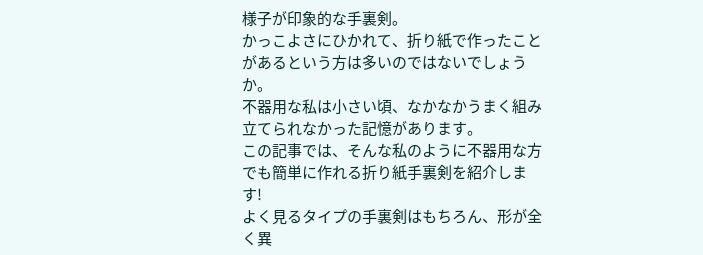様子が印象的な手裏剣。
かっこよさにひかれて、折り紙で作ったことがあるという方は多いのではないでしょうか。
不器用な私は小さい頃、なかなかうまく組み立てられなかった記憶があります。
この記事では、そんな私のように不器用な方でも簡単に作れる折り紙手裏剣を紹介します!
よく見るタイプの手裏剣はもちろん、形が全く異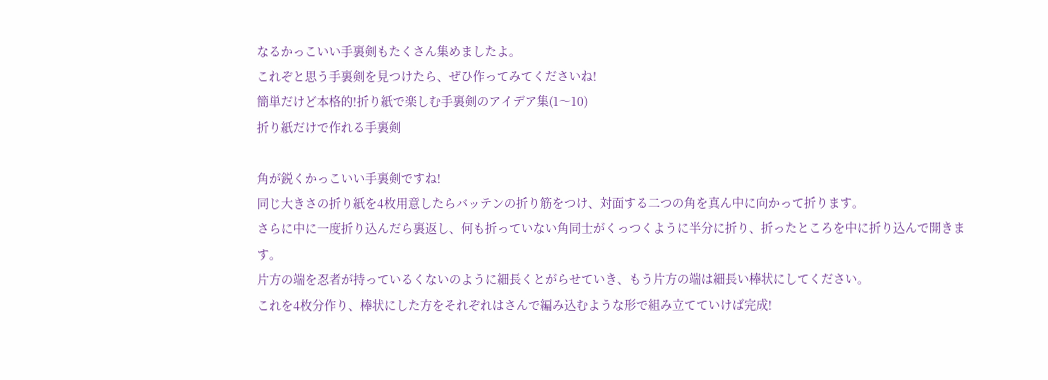なるかっこいい手裏剣もたくさん集めましたよ。
これぞと思う手裏剣を見つけたら、ぜひ作ってみてくださいね!
簡単だけど本格的!折り紙で楽しむ手裏剣のアイデア集(1〜10)
折り紙だけで作れる手裏剣

角が鋭くかっこいい手裏剣ですね!
同じ大きさの折り紙を4枚用意したらバッテンの折り筋をつけ、対面する二つの角を真ん中に向かって折ります。
さらに中に一度折り込んだら裏返し、何も折っていない角同士がくっつくように半分に折り、折ったところを中に折り込んで開きます。
片方の端を忍者が持っているくないのように細長くとがらせていき、もう片方の端は細長い棒状にしてください。
これを4枚分作り、棒状にした方をそれぞれはさんで編み込むような形で組み立てていけば完成!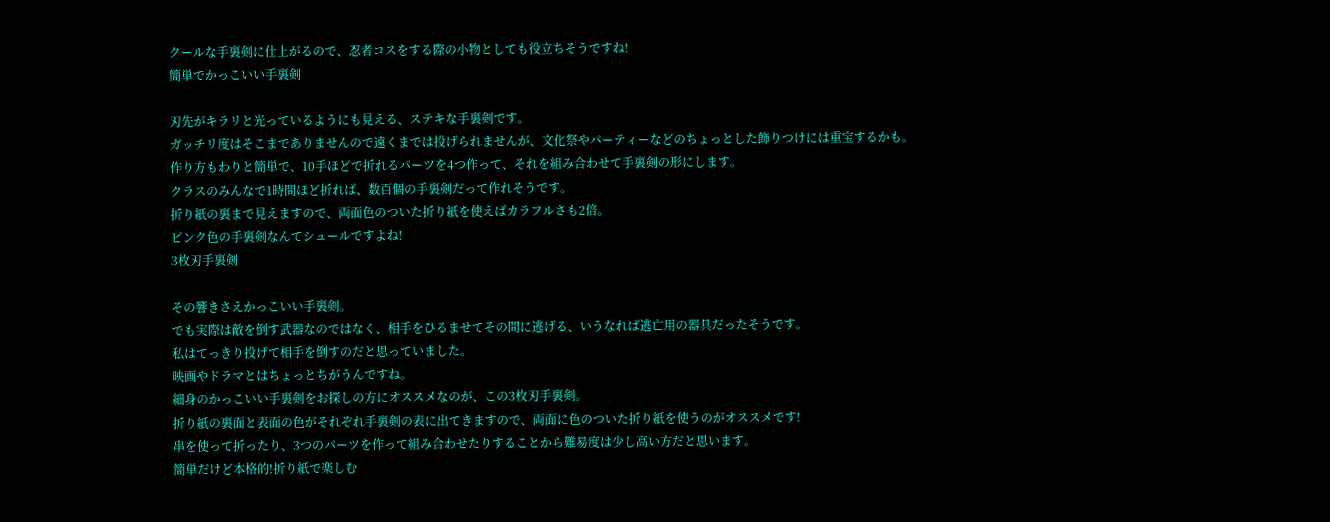クールな手裏剣に仕上がるので、忍者コスをする際の小物としても役立ちそうですね!
簡単でかっこいい手裏剣

刃先がキラリと光っているようにも見える、ステキな手裏剣です。
ガッチリ度はそこまでありませんので遠くまでは投げられませんが、文化祭やパーティーなどのちょっとした飾りつけには重宝するかも。
作り方もわりと簡単で、10手ほどで折れるパーツを4つ作って、それを組み合わせて手裏剣の形にします。
クラスのみんなで1時間ほど折れば、数百個の手裏剣だって作れそうです。
折り紙の裏まで見えますので、両面色のついた折り紙を使えばカラフルさも2倍。
ピンク色の手裏剣なんてシュールですよね!
3枚刃手裏剣

その響きさえかっこいい手裏剣。
でも実際は敵を倒す武器なのではなく、相手をひるませてその間に逃げる、いうなれば逃亡用の器具だったそうです。
私はてっきり投げて相手を倒すのだと思っていました。
映画やドラマとはちょっとちがうんですね。
細身のかっこいい手裏剣をお探しの方にオススメなのが、この3枚刃手裏剣。
折り紙の裏面と表面の色がそれぞれ手裏剣の表に出てきますので、両面に色のついた折り紙を使うのがオススメです!
串を使って折ったり、3つのパーツを作って組み合わせたりすることから難易度は少し高い方だと思います。
簡単だけど本格的!折り紙で楽しむ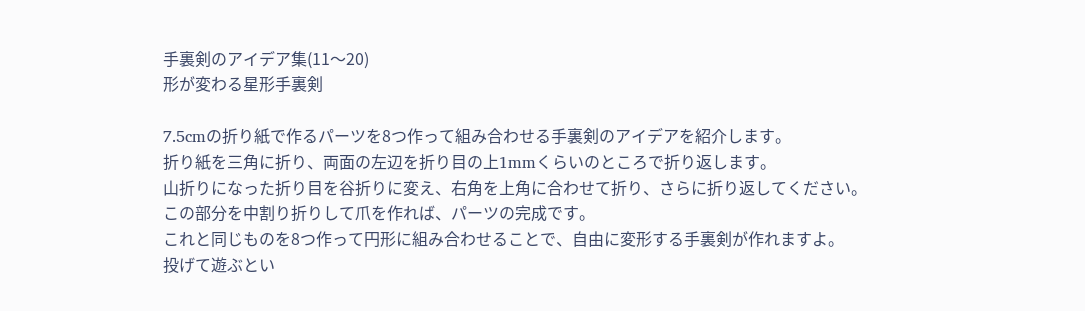手裏剣のアイデア集(11〜20)
形が変わる星形手裏剣

7.5cmの折り紙で作るパーツを8つ作って組み合わせる手裏剣のアイデアを紹介します。
折り紙を三角に折り、両面の左辺を折り目の上1mmくらいのところで折り返します。
山折りになった折り目を谷折りに変え、右角を上角に合わせて折り、さらに折り返してください。
この部分を中割り折りして爪を作れば、パーツの完成です。
これと同じものを8つ作って円形に組み合わせることで、自由に変形する手裏剣が作れますよ。
投げて遊ぶとい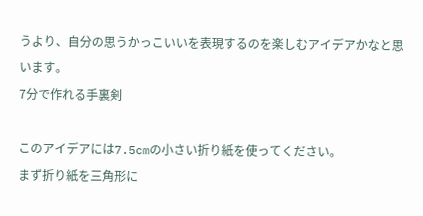うより、自分の思うかっこいいを表現するのを楽しむアイデアかなと思います。
7分で作れる手裏剣

このアイデアには7.5cmの小さい折り紙を使ってください。
まず折り紙を三角形に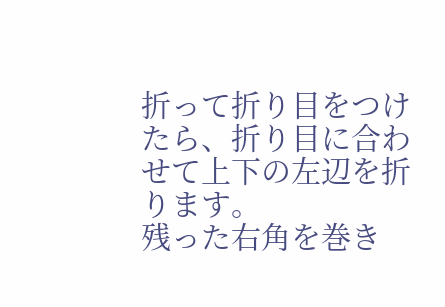折って折り目をつけたら、折り目に合わせて上下の左辺を折ります。
残った右角を巻き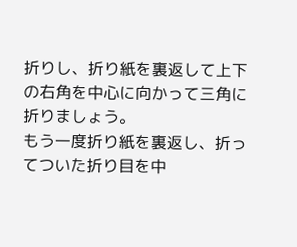折りし、折り紙を裏返して上下の右角を中心に向かって三角に折りましょう。
もう一度折り紙を裏返し、折ってついた折り目を中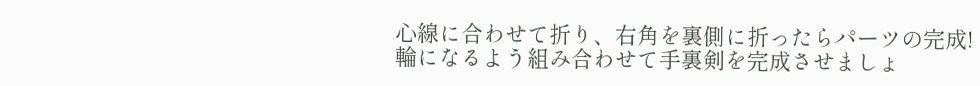心線に合わせて折り、右角を裏側に折ったらパーツの完成!
輪になるよう組み合わせて手裏剣を完成させましょ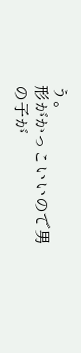う。
形がかっこいいので男の子が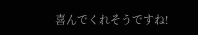喜んでくれそうですね!